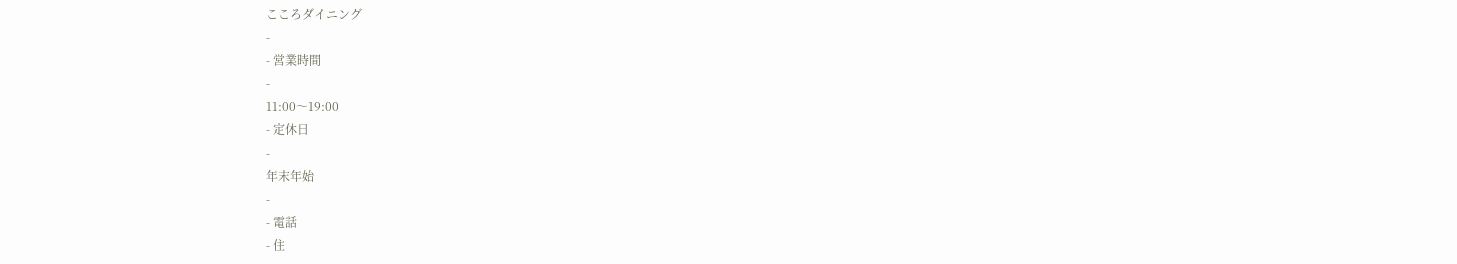こころダイニング
-
- 営業時間
-
11:00〜19:00
- 定休日
-
年末年始
-
- 電話
- 住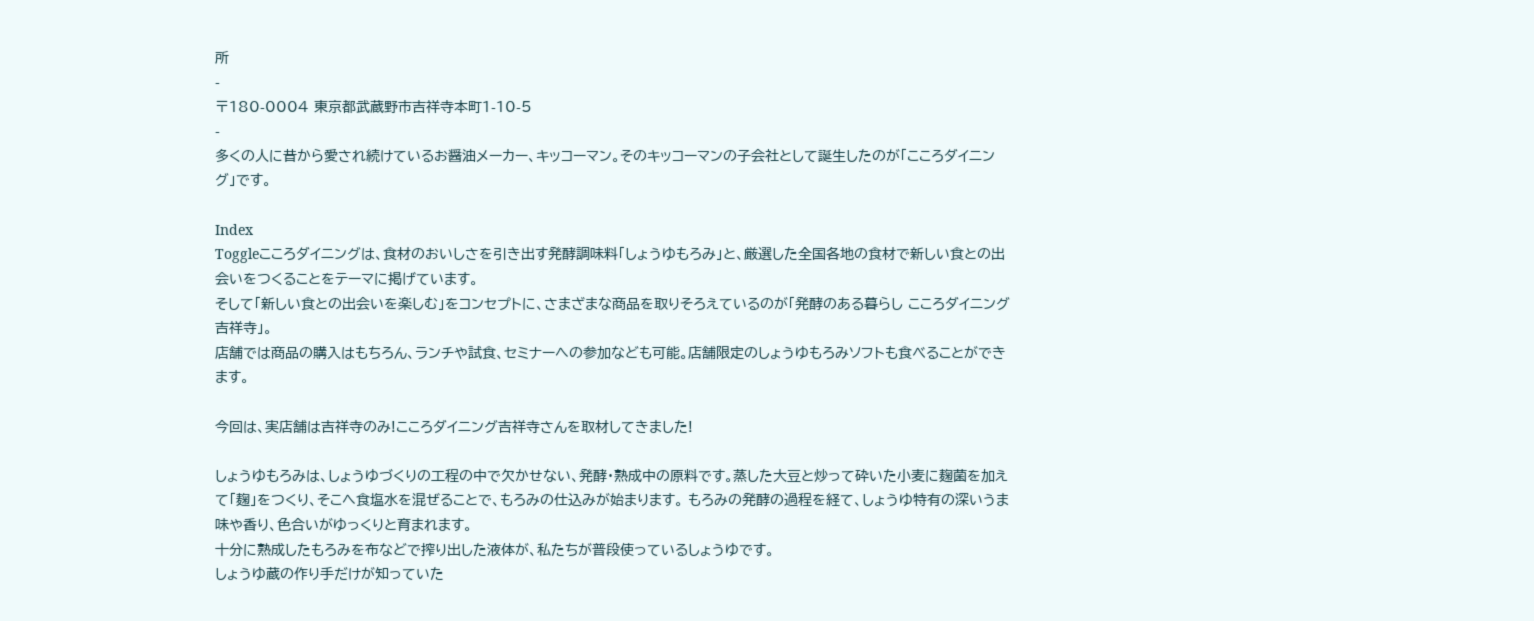所
-
〒180-0004 東京都武蔵野市吉祥寺本町1-10-5
-
多くの人に昔から愛され続けているお醤油メーカー、キッコーマン。そのキッコーマンの子会社として誕生したのが「こころダイニング」です。

Index
Toggleこころダイニングは、食材のおいしさを引き出す発酵調味料「しょうゆもろみ」と、厳選した全国各地の食材で新しい食との出会いをつくることをテーマに掲げています。
そして「新しい食との出会いを楽しむ」をコンセプトに、さまざまな商品を取りそろえているのが「発酵のある暮らし こころダイニング吉祥寺」。
店舗では商品の購入はもちろん、ランチや試食、セミナーへの参加なども可能。店舗限定のしょうゆもろみソフトも食べることができます。

今回は、実店舗は吉祥寺のみ!こころダイニング吉祥寺さんを取材してきました!

しょうゆもろみは、しょうゆづくりの工程の中で欠かせない、発酵・熟成中の原料です。蒸した大豆と炒って砕いた小麦に麹菌を加えて「麹」をつくり、そこへ食塩水を混ぜることで、もろみの仕込みが始まります。 もろみの発酵の過程を経て、しょうゆ特有の深いうま味や香り、色合いがゆっくりと育まれます。
十分に熟成したもろみを布などで搾り出した液体が、私たちが普段使っているしょうゆです。
しょうゆ蔵の作り手だけが知っていた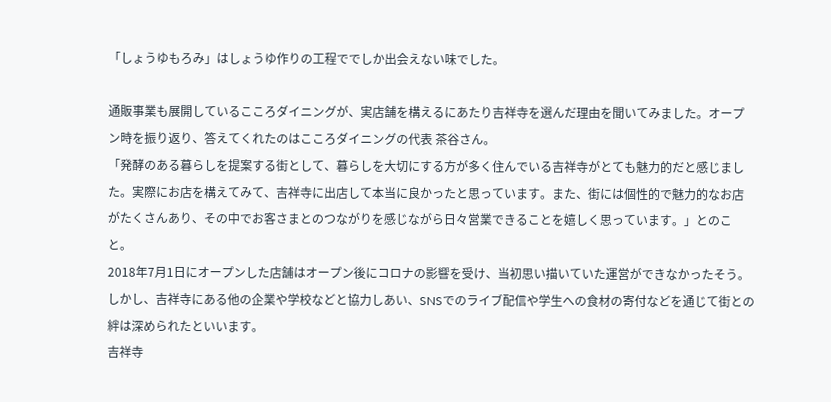「しょうゆもろみ」はしょうゆ作りの工程ででしか出会えない味でした。

通販事業も展開しているこころダイニングが、実店舗を構えるにあたり吉祥寺を選んだ理由を聞いてみました。オープン時を振り返り、答えてくれたのはこころダイニングの代表 茶谷さん。
「発酵のある暮らしを提案する街として、暮らしを大切にする方が多く住んでいる吉祥寺がとても魅力的だと感じました。実際にお店を構えてみて、吉祥寺に出店して本当に良かったと思っています。また、街には個性的で魅力的なお店がたくさんあり、その中でお客さまとのつながりを感じながら日々営業できることを嬉しく思っています。」とのこと。
2018年7月1日にオープンした店舗はオープン後にコロナの影響を受け、当初思い描いていた運営ができなかったそう。しかし、吉祥寺にある他の企業や学校などと協力しあい、SNSでのライブ配信や学生への食材の寄付などを通じて街との絆は深められたといいます。
吉祥寺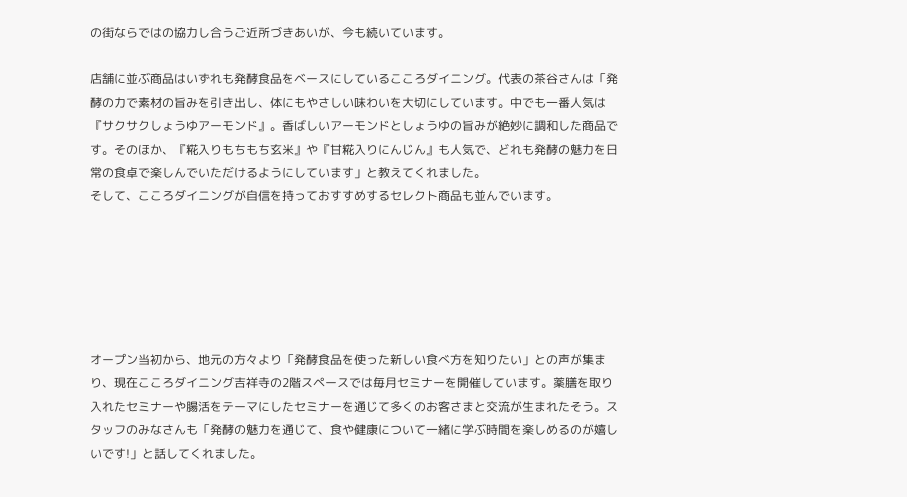の街ならではの協力し合うご近所づきあいが、今も続いています。

店舗に並ぶ商品はいずれも発酵食品をベースにしているこころダイニング。代表の茶谷さんは「発酵の力で素材の旨みを引き出し、体にもやさしい味わいを大切にしています。中でも一番人気は『サクサクしょうゆアーモンド』。香ばしいアーモンドとしょうゆの旨みが絶妙に調和した商品です。そのほか、『糀入りもちもち玄米』や『甘糀入りにんじん』も人気で、どれも発酵の魅力を日常の食卓で楽しんでいただけるようにしています」と教えてくれました。
そして、こころダイニングが自信を持っておすすめするセレクト商品も並んでいます。






オープン当初から、地元の方々より「発酵食品を使った新しい食べ方を知りたい」との声が集まり、現在こころダイニング吉祥寺の2階スペースでは毎月セミナーを開催しています。薬膳を取り入れたセミナーや腸活をテーマにしたセミナーを通じて多くのお客さまと交流が生まれたそう。スタッフのみなさんも「発酵の魅力を通じて、食や健康について一緒に学ぶ時間を楽しめるのが嬉しいです!」と話してくれました。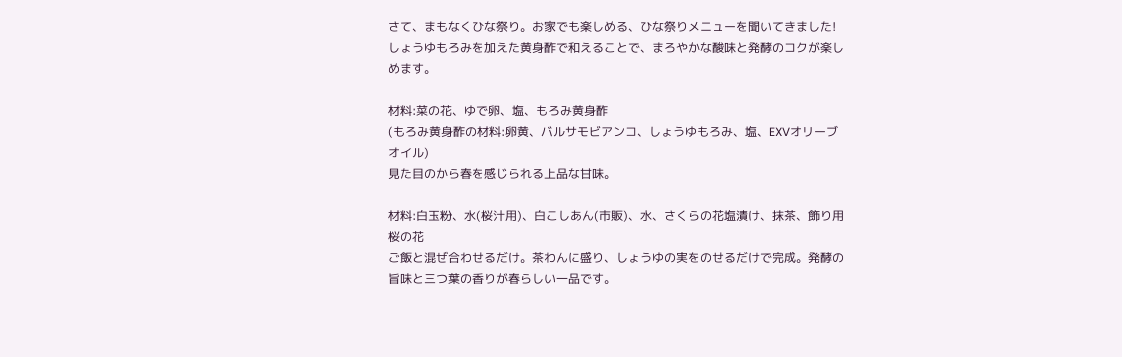さて、まもなくひな祭り。お家でも楽しめる、ひな祭りメニューを聞いてきました!
しょうゆもろみを加えた黄身酢で和えることで、まろやかな酸味と発酵のコクが楽しめます。

材料:菜の花、ゆで卵、塩、もろみ黄身酢
(もろみ黄身酢の材料:卵黄、バルサモビアンコ、しょうゆもろみ、塩、EXVオリーブオイル)
見た目のから春を感じられる上品な甘味。

材料:白玉粉、水(桜汁用)、白こしあん(市販)、水、さくらの花塩漬け、抹茶、飾り用桜の花
ご飯と混ぜ合わせるだけ。茶わんに盛り、しょうゆの実をのせるだけで完成。発酵の旨味と三つ葉の香りが春らしい一品です。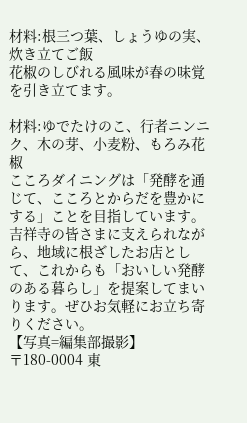材料:根三つ葉、しょうゆの実、炊き立てご飯
花椒のしびれる風味が春の味覚を引き立てます。

材料:ゆでたけのこ、行者ニンニク、木の芽、小麦粉、もろみ花椒
こころダイニングは「発酵を通じて、こころとからだを豊かにする」ことを目指しています。吉祥寺の皆さまに支えられながら、地域に根ざしたお店として、これからも「おいしい発酵のある暮らし」を提案してまいります。ぜひお気軽にお立ち寄りください。
【写真=編集部撮影】
〒180-0004 東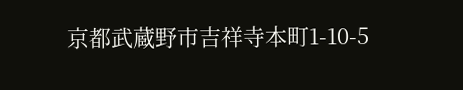京都武蔵野市吉祥寺本町1-10-5